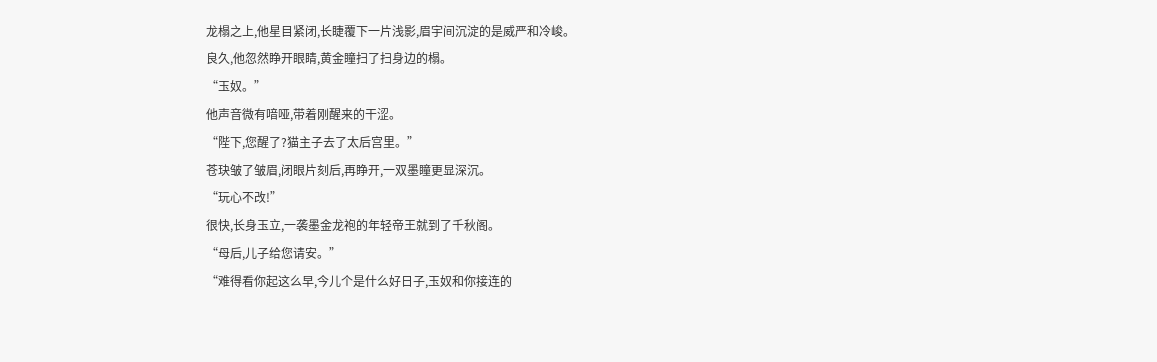龙榻之上,他星目紧闭,长睫覆下一片浅影,眉宇间沉淀的是威严和冷峻。
良久,他忽然睁开眼睛,黄金瞳扫了扫身边的榻。
“玉奴。”
他声音微有喑哑,带着刚醒来的干涩。
“陛下,您醒了?猫主子去了太后宫里。”
苍玦皱了皱眉,闭眼片刻后,再睁开,一双墨瞳更显深沉。
“玩心不改!”
很快,长身玉立,一袭墨金龙袍的年轻帝王就到了千秋阁。
“母后,儿子给您请安。”
“难得看你起这么早,今儿个是什么好日子,玉奴和你接连的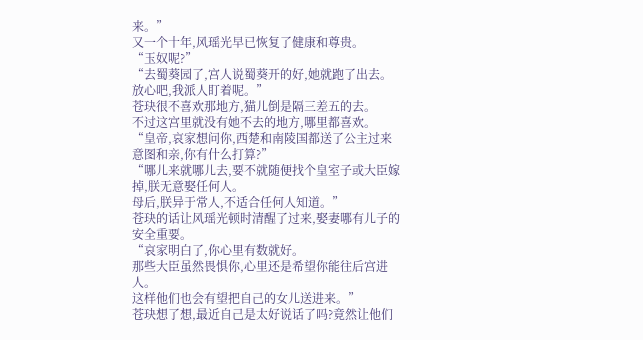来。”
又一个十年,风瑶光早已恢复了健康和尊贵。
“玉奴呢?”
“去蜀葵园了,宫人说蜀葵开的好,她就跑了出去。放心吧,我派人盯着呢。”
苍玦很不喜欢那地方,猫儿倒是隔三差五的去。
不过这宫里就没有她不去的地方,哪里都喜欢。
“皇帝,哀家想问你,西楚和南陵国都送了公主过来意图和亲,你有什么打算?”
“哪儿来就哪儿去,要不就随便找个皇室子或大臣嫁掉,朕无意娶任何人。
母后,朕异于常人,不适合任何人知道。”
苍玦的话让风瑶光顿时清醒了过来,娶妻哪有儿子的安全重要。
“哀家明白了,你心里有数就好。
那些大臣虽然畏惧你,心里还是希望你能往后宫进人。
这样他们也会有望把自己的女儿送进来。”
苍玦想了想,最近自己是太好说话了吗?竟然让他们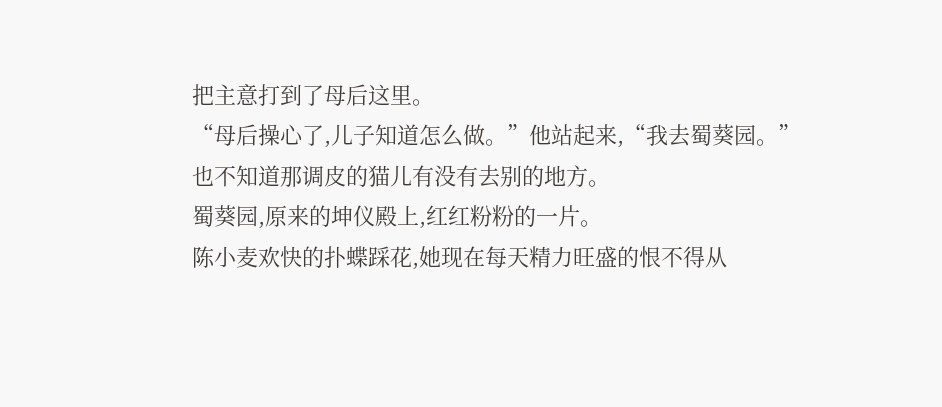把主意打到了母后这里。
“母后操心了,儿子知道怎么做。”他站起来,“我去蜀葵园。”
也不知道那调皮的猫儿有没有去别的地方。
蜀葵园,原来的坤仪殿上,红红粉粉的一片。
陈小麦欢快的扑蝶踩花,她现在每天精力旺盛的恨不得从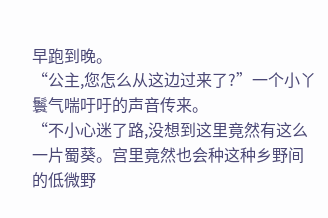早跑到晚。
“公主,您怎么从这边过来了?”一个小丫鬟气喘吁吁的声音传来。
“不小心迷了路,没想到这里竟然有这么一片蜀葵。宫里竟然也会种这种乡野间的低微野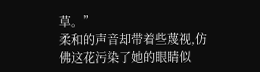草。”
柔和的声音却带着些蔑视,仿佛这花污染了她的眼睛似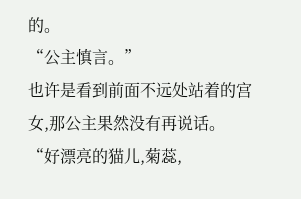的。
“公主慎言。”
也许是看到前面不远处站着的宫女,那公主果然没有再说话。
“好漂亮的猫儿,菊蕊,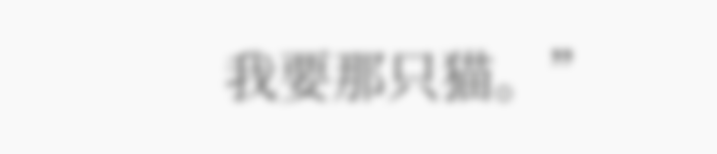我要那只猫。”